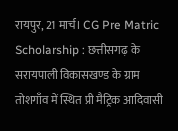रायपुर, 21 मार्च। CG Pre Matric Scholarship : छत्तीसगढ़ के सरायपाली विकासखण्ड के ग्राम तोशगाँव में स्थित प्री मैट्रिक आदिवासी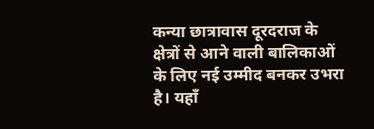कन्या छात्रावास दूरदराज के क्षेत्रों से आने वाली बालिकाओं के लिए नई उम्मीद बनकर उभरा है। यहाँ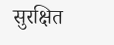सुरक्षित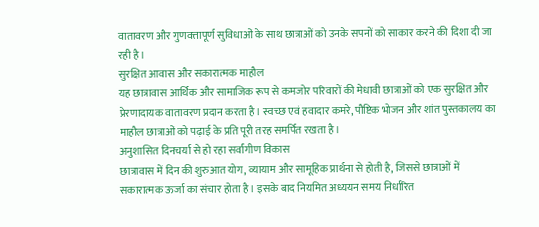वातावरण और गुणवत्तापूर्ण सुविधाओं के साथ छात्राओं को उनके सपनों को साकार करने की दिशा दी जा रही है।
सुरक्षित आवास और सकारात्मक माहौल
यह छात्रावास आर्थिक और सामाजिक रूप से कमजोर परिवारों की मेधावी छात्राओं को एक सुरक्षित और प्रेरणादायक वातावरण प्रदान करता है। स्वच्छ एवं हवादार कमरे, पौष्टिक भोजन और शांत पुस्तकालय का माहौल छात्राओं को पढ़ाई के प्रति पूरी तरह समर्पित रखता है।
अनुशासित दिनचर्या से हो रहा सर्वांगीण विकास
छात्रावास में दिन की शुरुआत योग, व्यायाम और सामूहिक प्रार्थना से होती है, जिससे छात्राओं में सकारात्मक ऊर्जा का संचार होता है। इसके बाद नियमित अध्ययन समय निर्धारित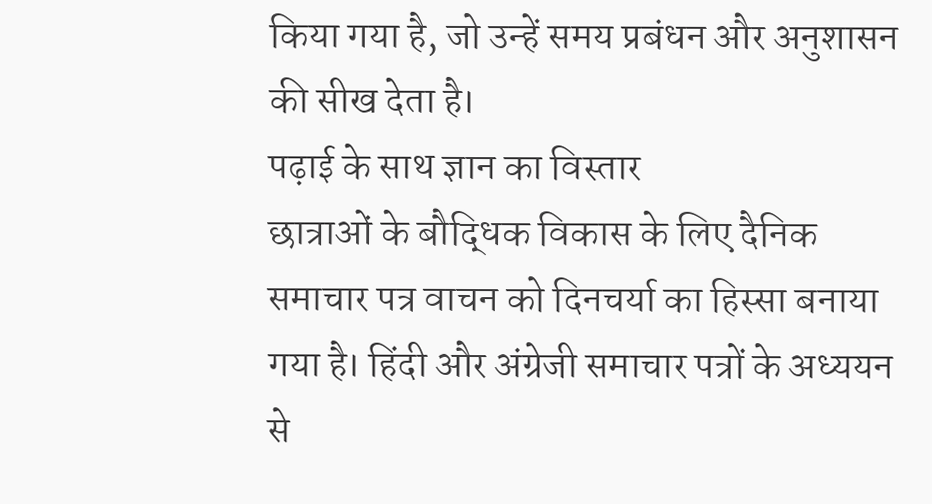किया गया है, जो उन्हें समय प्रबंधन और अनुशासन की सीख देता है।
पढ़ाई के साथ ज्ञान का विस्तार
छात्राओं के बौद्धिक विकास के लिए दैनिक समाचार पत्र वाचन को दिनचर्या का हिस्सा बनाया गया है। हिंदी और अंग्रेजी समाचार पत्रों के अध्ययन से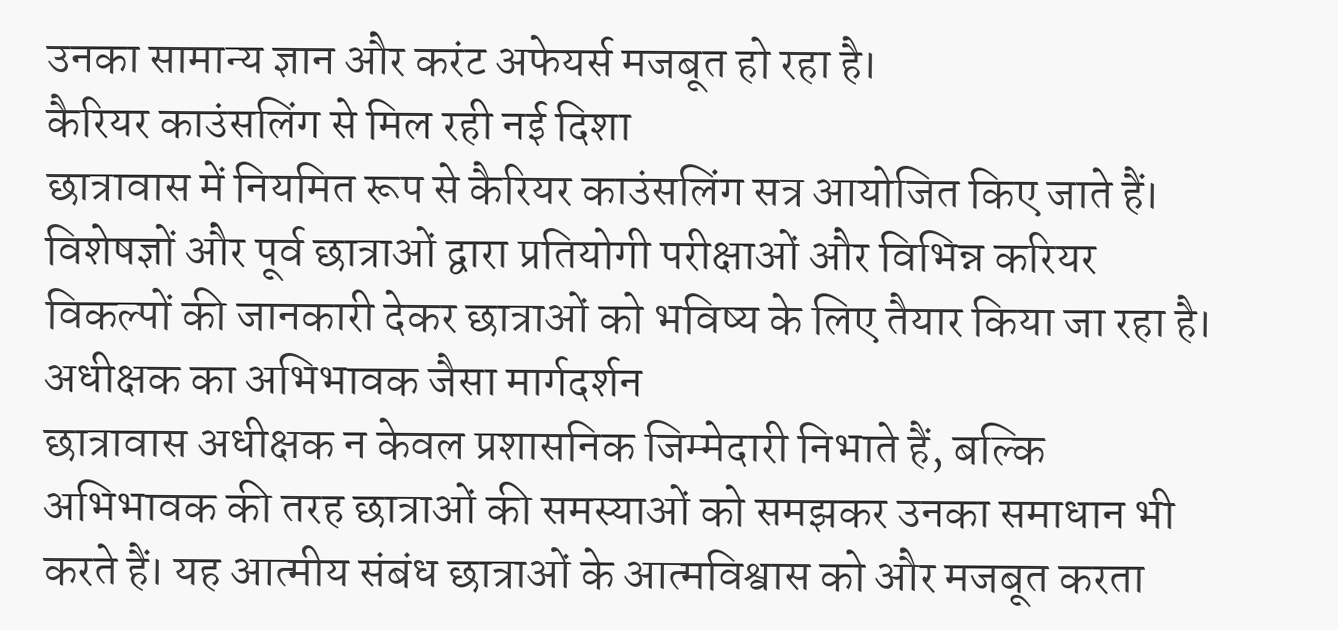उनका सामान्य ज्ञान और करंट अफेयर्स मजबूत हो रहा है।
कैरियर काउंसलिंग से मिल रही नई दिशा
छात्रावास में नियमित रूप से कैरियर काउंसलिंग सत्र आयोजित किए जाते हैं। विशेषज्ञों और पूर्व छात्राओं द्वारा प्रतियोगी परीक्षाओं और विभिन्न करियर विकल्पों की जानकारी देकर छात्राओं को भविष्य के लिए तैयार किया जा रहा है।
अधीक्षक का अभिभावक जैसा मार्गदर्शन
छात्रावास अधीक्षक न केवल प्रशासनिक जिम्मेदारी निभाते हैं, बल्कि अभिभावक की तरह छात्राओं की समस्याओं को समझकर उनका समाधान भी करते हैं। यह आत्मीय संबंध छात्राओं के आत्मविश्वास को और मजबूत करता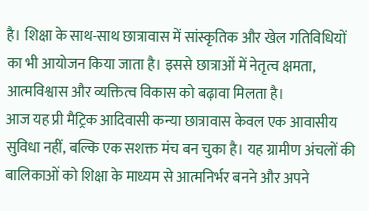है। शिक्षा के साथ-साथ छात्रावास में सांस्कृतिक और खेल गतिविधियों का भी आयोजन किया जाता है। इससे छात्राओं में नेतृत्व क्षमता, आत्मविश्वास और व्यक्तित्व विकास को बढ़ावा मिलता है।
आज यह प्री मैट्रिक आदिवासी कन्या छात्रावास केवल एक आवासीय सुविधा नहीं, बल्कि एक सशक्त मंच बन चुका है। यह ग्रामीण अंचलों की बालिकाओं को शिक्षा के माध्यम से आत्मनिर्भर बनने और अपने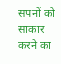सपनों को साकार करने का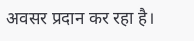अवसर प्रदान कर रहा है।